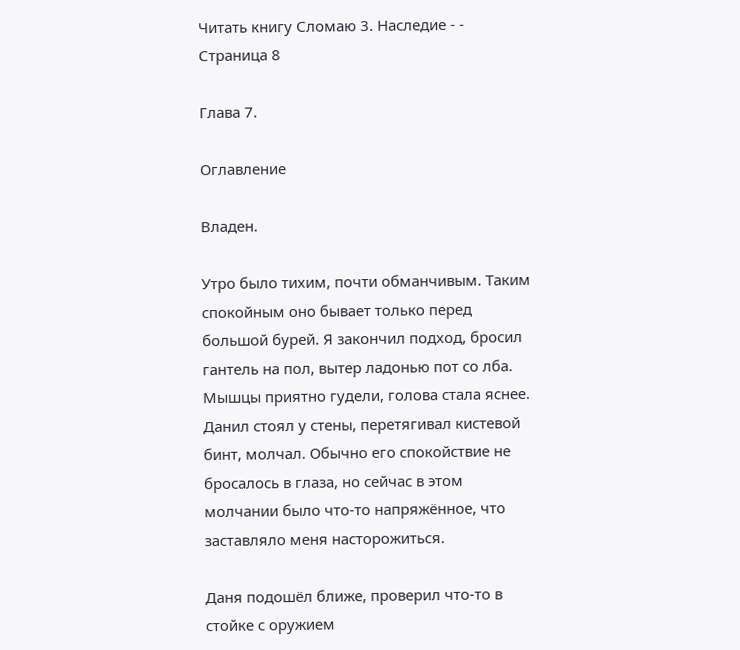Читать книгу Сломаю 3. Наследие - - Страница 8

Глава 7.

Оглавление

Владен.

Утро было тихим, почти обманчивым. Таким спокойным оно бывает только перед большой бурей. Я закончил подход, бросил гантель на пол, вытер ладонью пот со лба. Мышцы приятно гудели, голова стала яснее. Данил стоял у стены, перетягивал кистевой бинт, молчал. Обычно его спокойствие не бросалось в глаза, но сейчас в этом молчании было что-то напряжённое, что заставляло меня насторожиться.

Даня подошёл ближе, проверил что-то в стойке с оружием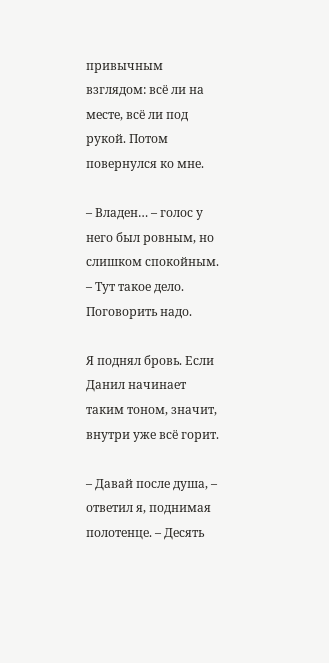привычным взглядом: всё ли на месте, всё ли под рукой. Потом повернулся ко мне.

– Владен… – голос у него был ровным, но слишком спокойным. – Тут такое дело. Поговорить надо.

Я поднял бровь. Если Данил начинает таким тоном, значит, внутри уже всё горит.

– Давай после душа, – ответил я, поднимая полотенце. – Десять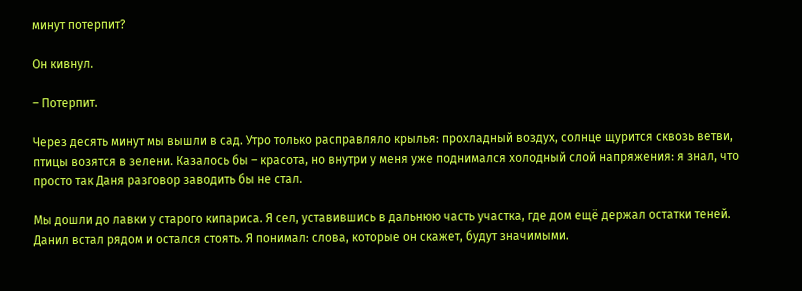минут потерпит?

Он кивнул.

– Потерпит.

Через десять минут мы вышли в сад. Утро только расправляло крылья: прохладный воздух, солнце щурится сквозь ветви, птицы возятся в зелени. Казалось бы – красота, но внутри у меня уже поднимался холодный слой напряжения: я знал, что просто так Даня разговор заводить бы не стал.

Мы дошли до лавки у старого кипариса. Я сел, уставившись в дальнюю часть участка, где дом ещё держал остатки теней. Данил встал рядом и остался стоять. Я понимал: слова, которые он скажет, будут значимыми.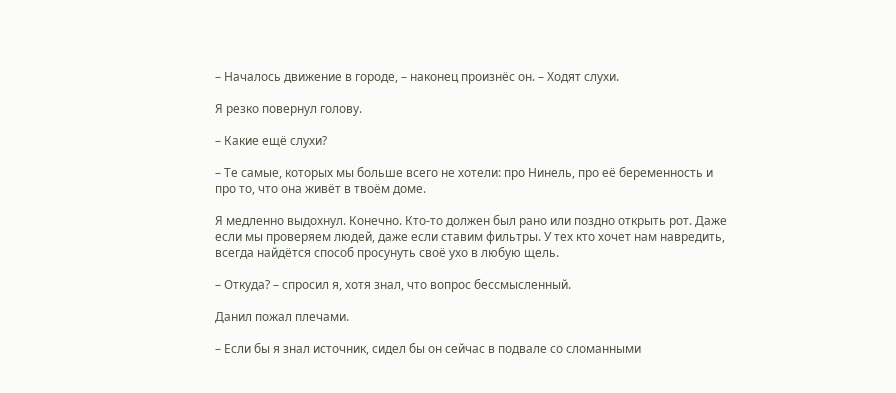– Началось движение в городе, – наконец произнёс он. – Ходят слухи.

Я резко повернул голову.

– Какие ещё слухи?

– Те самые, которых мы больше всего не хотели: про Нинель, про её беременность и про то, что она живёт в твоём доме.

Я медленно выдохнул. Конечно. Кто-то должен был рано или поздно открыть рот. Даже если мы проверяем людей, даже если ставим фильтры. У тех кто хочет нам навредить, всегда найдётся способ просунуть своё ухо в любую щель.

– Откуда? – спросил я, хотя знал, что вопрос бессмысленный.

Данил пожал плечами.

– Если бы я знал источник, сидел бы он сейчас в подвале со сломанными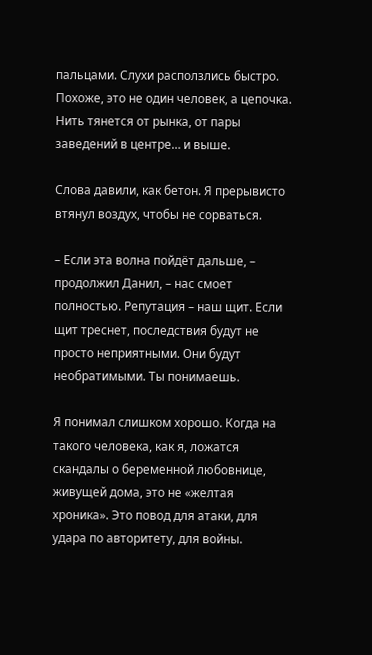пальцами. Слухи расползлись быстро. Похоже, это не один человек, а цепочка. Нить тянется от рынка, от пары заведений в центре… и выше.

Слова давили, как бетон. Я прерывисто втянул воздух, чтобы не сорваться.

– Если эта волна пойдёт дальше, – продолжил Данил, – нас смоет полностью. Репутация – наш щит. Если щит треснет, последствия будут не просто неприятными. Они будут необратимыми. Ты понимаешь.

Я понимал слишком хорошо. Когда на такого человека, как я, ложатся скандалы о беременной любовнице, живущей дома, это не «желтая хроника». Это повод для атаки, для удара по авторитету, для войны.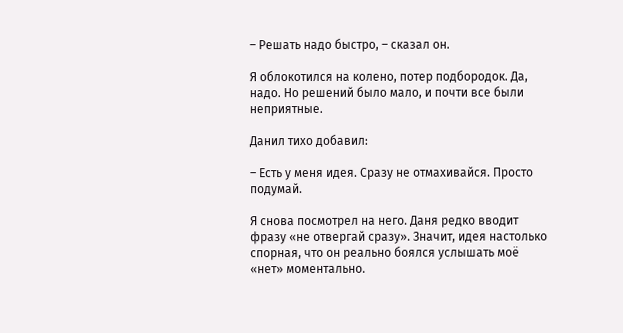– Решать надо быстро, – сказал он.

Я облокотился на колено, потер подбородок. Да, надо. Но решений было мало, и почти все были неприятные.

Данил тихо добавил:

– Есть у меня идея. Сразу не отмахивайся. Просто подумай.

Я снова посмотрел на него. Даня редко вводит фразу «не отвергай сразу». Значит, идея настолько спорная, что он реально боялся услышать моё «нет» моментально.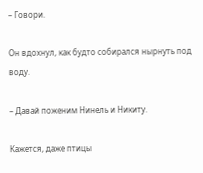– Говори.

Он вдохнул, как будто собирался нырнуть под воду.

– Давай поженим Нинель и Никиту.

Кажется, даже птицы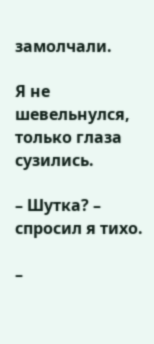замолчали.

Я не шевельнулся, только глаза сузились.

– Шутка? – спросил я тихо.

–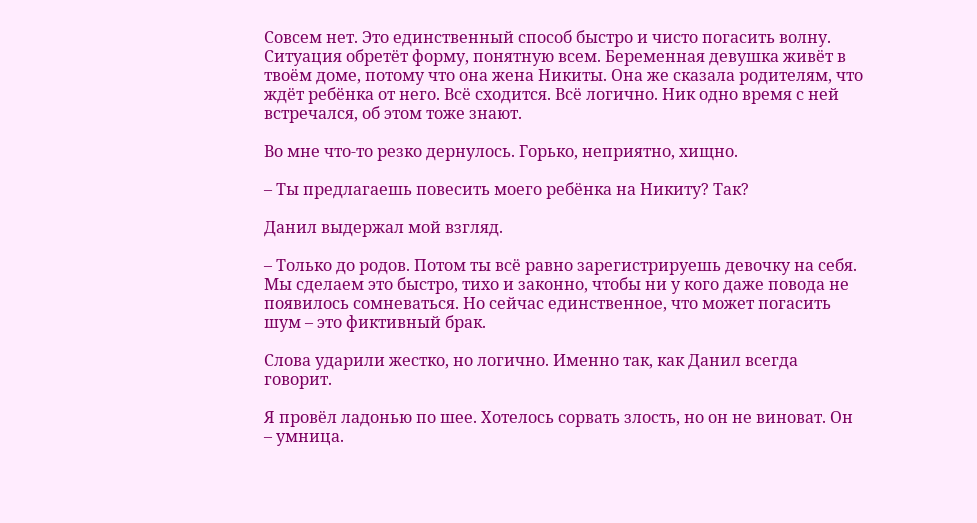Совсем нет. Это единственный способ быстро и чисто погасить волну. Ситуация обретёт форму, понятную всем. Беременная девушка живёт в твоём доме, потому что она жена Никиты. Она же сказала родителям, что ждёт ребёнка от него. Всё сходится. Всё логично. Ник одно время с ней встречался, об этом тоже знают.

Во мне что-то резко дернулось. Горько, неприятно, хищно.

– Ты предлагаешь повесить моего ребёнка на Никиту? Так?

Данил выдержал мой взгляд.

– Только до родов. Потом ты всё равно зарегистрируешь девочку на себя. Мы сделаем это быстро, тихо и законно, чтобы ни у кого даже повода не появилось сомневаться. Но сейчас единственное, что может погасить шум – это фиктивный брак.

Слова ударили жестко, но логично. Именно так, как Данил всегда говорит.

Я провёл ладонью по шее. Хотелось сорвать злость, но он не виноват. Он – умница.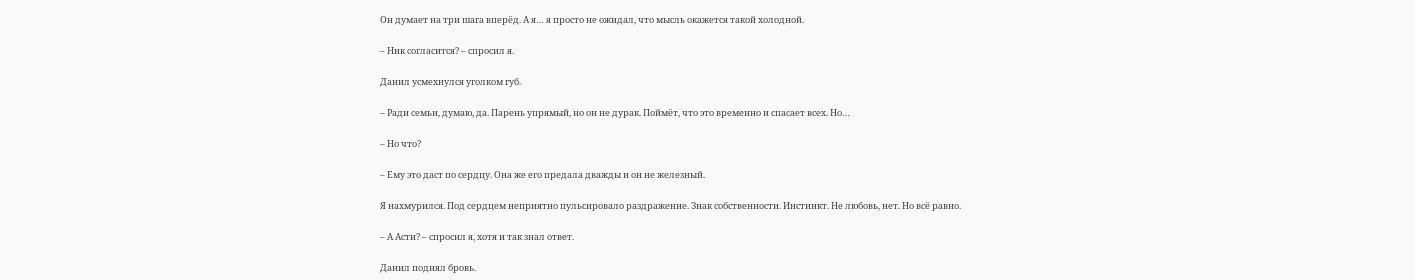Он думает на три шага вперёд. А я… я просто не ожидал, что мысль окажется такой холодной.

– Ник согласится? – спросил я.

Данил усмехнулся уголком губ.

– Ради семьи, думаю, да. Парень упрямый, но он не дурак. Поймёт, что это временно и спасает всех. Но…

– Но что?

– Ему это даст по сердцу. Она же его предала дважды и он не железный.

Я нахмурился. Под сердцем неприятно пульсировало раздражение. Знак собственности. Инстинкт. Не любовь, нет. Но всё равно.

– А Асти? – спросил я, хотя и так знал ответ.

Данил поднял бровь.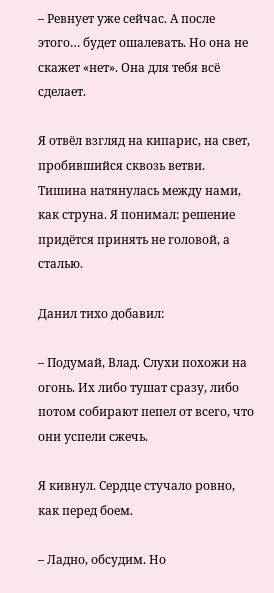– Ревнует уже сейчас. А после этого… будет ошалевать. Но она не скажет «нет». Она для тебя всё сделает.

Я отвёл взгляд на кипарис, на свет, пробившийся сквозь ветви. Тишина натянулась между нами, как струна. Я понимал: решение придётся принять не головой, а сталью.

Данил тихо добавил:

– Подумай, Влад. Слухи похожи на огонь. Их либо тушат сразу, либо потом собирают пепел от всего, что они успели сжечь.

Я кивнул. Сердце стучало ровно, как перед боем.

– Ладно, обсудим. Но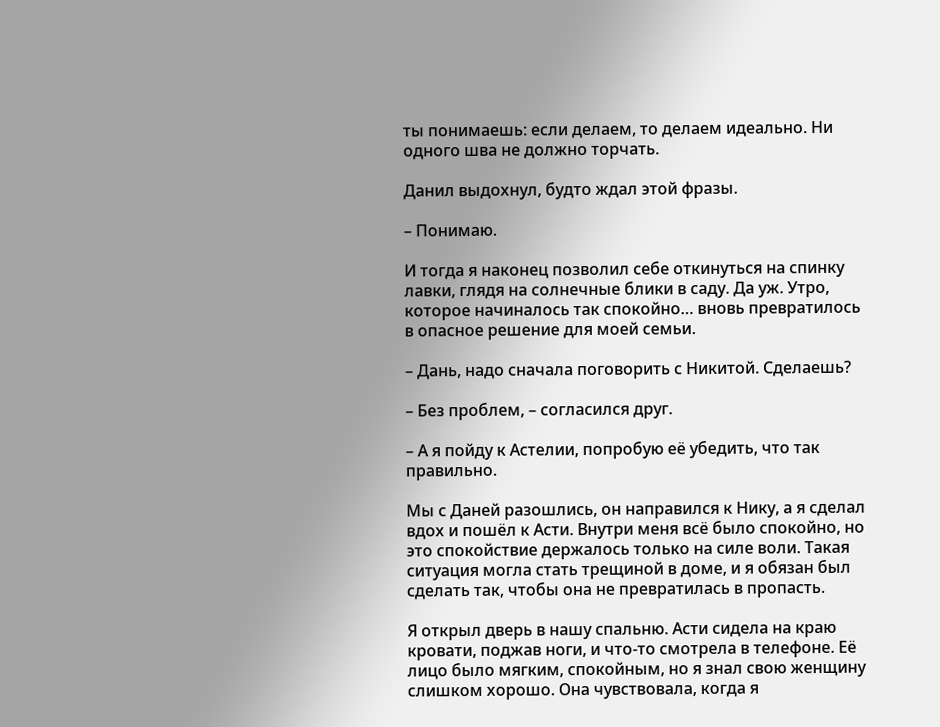ты понимаешь: если делаем, то делаем идеально. Ни одного шва не должно торчать.

Данил выдохнул, будто ждал этой фразы.

– Понимаю.

И тогда я наконец позволил себе откинуться на спинку лавки, глядя на солнечные блики в саду. Да уж. Утро, которое начиналось так спокойно… вновь превратилось в опасное решение для моей семьи.

– Дань, надо сначала поговорить с Никитой. Сделаешь?

– Без проблем, – согласился друг.

– А я пойду к Астелии, попробую её убедить, что так правильно.

Мы с Даней разошлись, он направился к Нику, а я сделал вдох и пошёл к Асти. Внутри меня всё было спокойно, но это спокойствие держалось только на силе воли. Такая ситуация могла стать трещиной в доме, и я обязан был сделать так, чтобы она не превратилась в пропасть.

Я открыл дверь в нашу спальню. Асти сидела на краю кровати, поджав ноги, и что-то смотрела в телефоне. Её лицо было мягким, спокойным, но я знал свою женщину слишком хорошо. Она чувствовала, когда я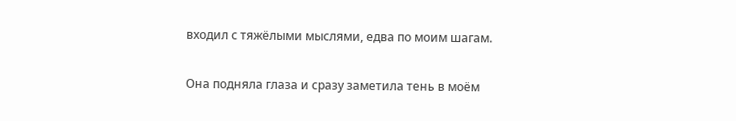входил с тяжёлыми мыслями, едва по моим шагам.

Она подняла глаза и сразу заметила тень в моём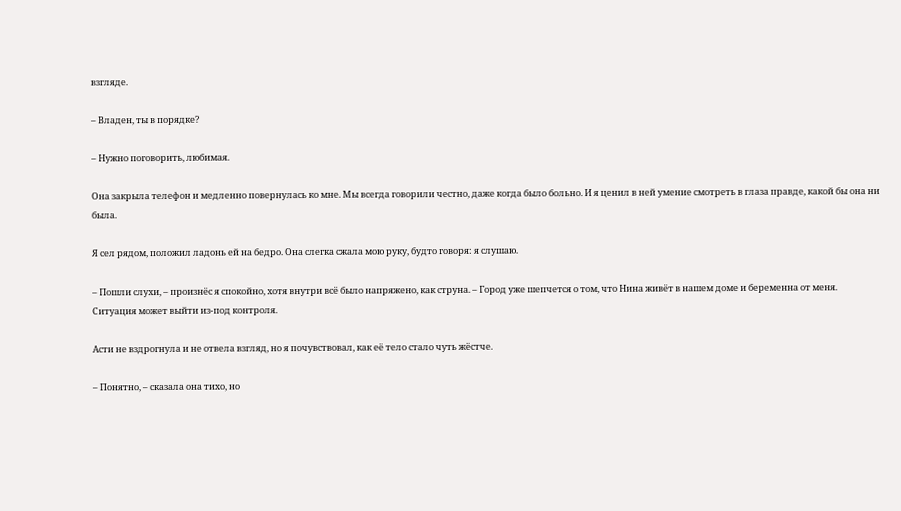взгляде.

– Владен, ты в порядке?

– Нужно поговорить, любимая.

Она закрыла телефон и медленно повернулась ко мне. Мы всегда говорили честно, даже когда было больно. И я ценил в ней умение смотреть в глаза правде, какой бы она ни была.

Я сел рядом, положил ладонь ей на бедро. Она слегка сжала мою руку, будто говоря: я слушаю.

– Пошли слухи, – произнёс я спокойно, хотя внутри всё было напряжено, как струна. – Город уже шепчется о том, что Нина живёт в нашем доме и беременна от меня. Ситуация может выйти из-под контроля.

Асти не вздрогнула и не отвела взгляд, но я почувствовал, как её тело стало чуть жёстче.

– Понятно, – сказала она тихо, но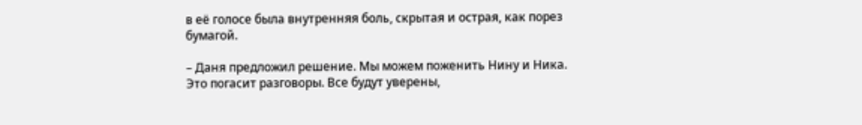в её голосе была внутренняя боль, скрытая и острая, как порез бумагой.

– Даня предложил решение. Мы можем поженить Нину и Ника. Это погасит разговоры. Все будут уверены,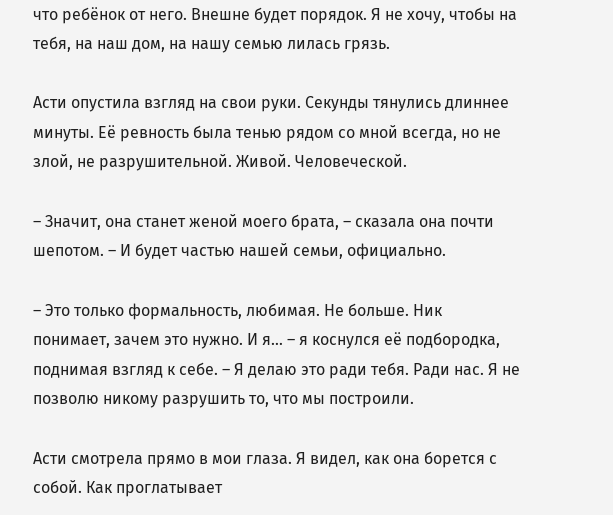что ребёнок от него. Внешне будет порядок. Я не хочу, чтобы на тебя, на наш дом, на нашу семью лилась грязь.

Асти опустила взгляд на свои руки. Секунды тянулись длиннее минуты. Её ревность была тенью рядом со мной всегда, но не злой, не разрушительной. Живой. Человеческой.

– Значит, она станет женой моего брата, – сказала она почти шепотом. – И будет частью нашей семьи, официально.

– Это только формальность, любимая. Не больше. Ник понимает, зачем это нужно. И я… – я коснулся её подбородка, поднимая взгляд к себе. – Я делаю это ради тебя. Ради нас. Я не позволю никому разрушить то, что мы построили.

Асти смотрела прямо в мои глаза. Я видел, как она борется с собой. Как проглатывает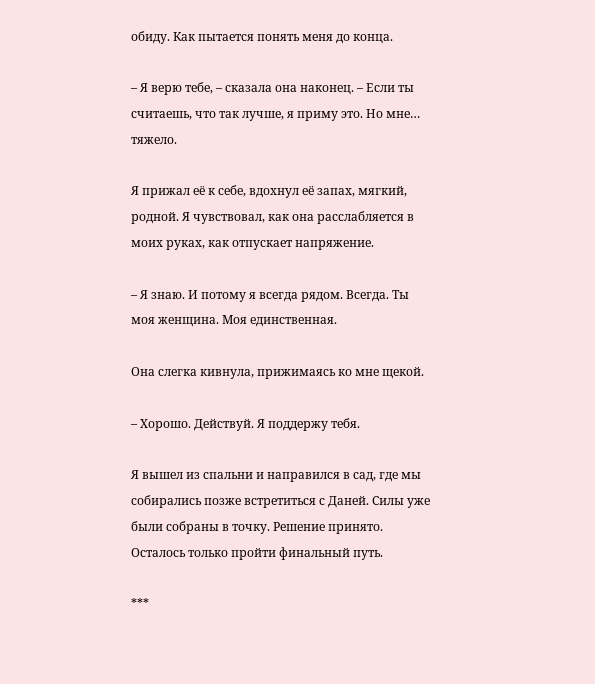обиду. Как пытается понять меня до конца.

– Я верю тебе, – сказала она наконец. – Если ты считаешь, что так лучше, я приму это. Но мне… тяжело.

Я прижал её к себе, вдохнул её запах, мягкий, родной. Я чувствовал, как она расслабляется в моих руках, как отпускает напряжение.

– Я знаю. И потому я всегда рядом. Всегда. Ты моя женщина. Моя единственная.

Она слегка кивнула, прижимаясь ко мне щекой.

– Хорошо. Действуй. Я поддержу тебя.

Я вышел из спальни и направился в сад, где мы собирались позже встретиться с Даней. Силы уже были собраны в точку. Решение принято. Осталось только пройти финальный путь.

***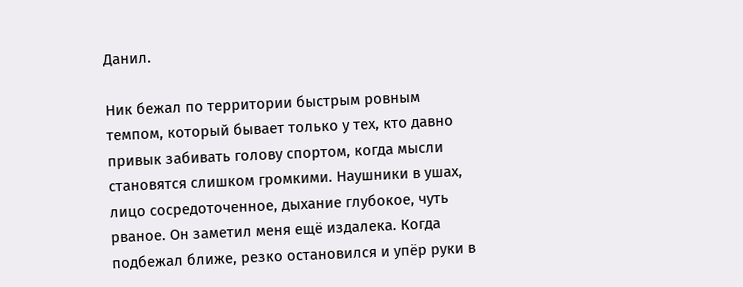Данил.

Ник бежал по территории быстрым ровным темпом, который бывает только у тех, кто давно привык забивать голову спортом, когда мысли становятся слишком громкими. Наушники в ушах, лицо сосредоточенное, дыхание глубокое, чуть рваное. Он заметил меня ещё издалека. Когда подбежал ближе, резко остановился и упёр руки в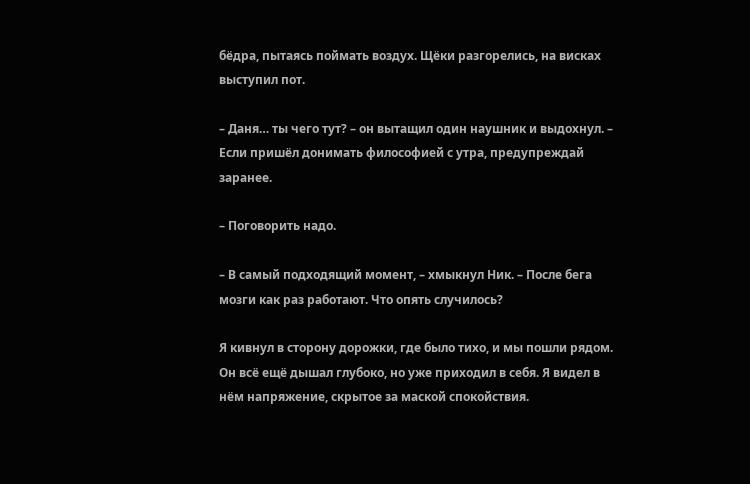бёдра, пытаясь поймать воздух. Щёки разгорелись, на висках выступил пот.

– Даня… ты чего тут? – он вытащил один наушник и выдохнул. – Если пришёл донимать философией с утра, предупреждай заранее.

– Поговорить надо.

– В самый подходящий момент, – хмыкнул Ник. – После бега мозги как раз работают. Что опять случилось?

Я кивнул в сторону дорожки, где было тихо, и мы пошли рядом. Он всё ещё дышал глубоко, но уже приходил в себя. Я видел в нём напряжение, скрытое за маской спокойствия.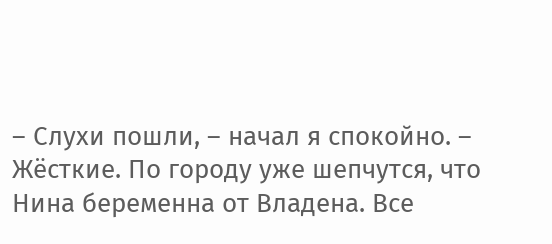– Слухи пошли, – начал я спокойно. – Жёсткие. По городу уже шепчутся, что Нина беременна от Владена. Все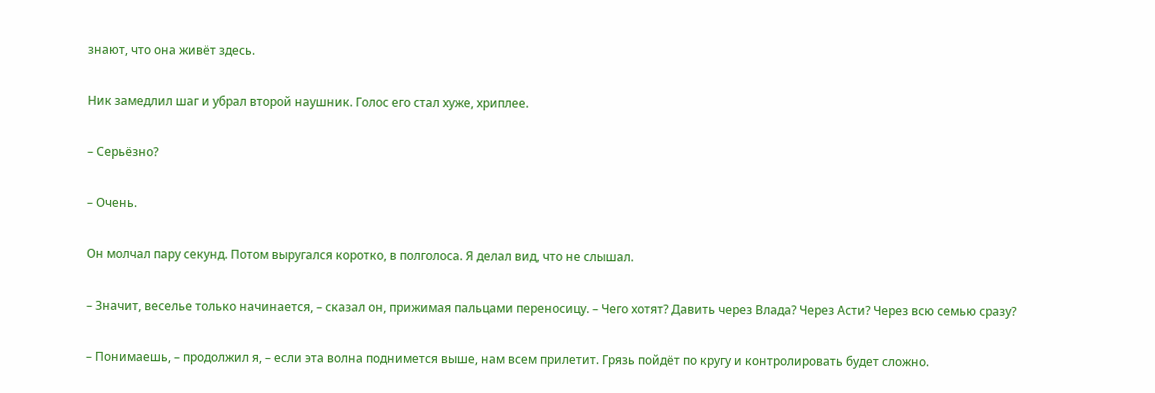знают, что она живёт здесь.

Ник замедлил шаг и убрал второй наушник. Голос его стал хуже, хриплее.

– Серьёзно?

– Очень.

Он молчал пару секунд. Потом выругался коротко, в полголоса. Я делал вид, что не слышал.

– Значит, веселье только начинается, – сказал он, прижимая пальцами переносицу. – Чего хотят? Давить через Влада? Через Асти? Через всю семью сразу?

– Понимаешь, – продолжил я, – если эта волна поднимется выше, нам всем прилетит. Грязь пойдёт по кругу и контролировать будет сложно.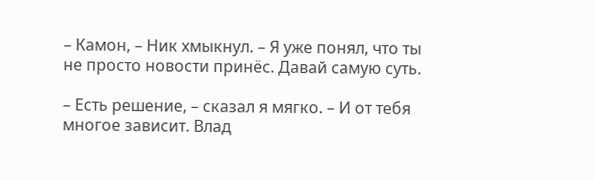– Камон, – Ник хмыкнул. – Я уже понял, что ты не просто новости принёс. Давай самую суть.

– Есть решение, – сказал я мягко. – И от тебя многое зависит. Влад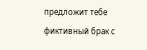предложит тебе фиктивный брак с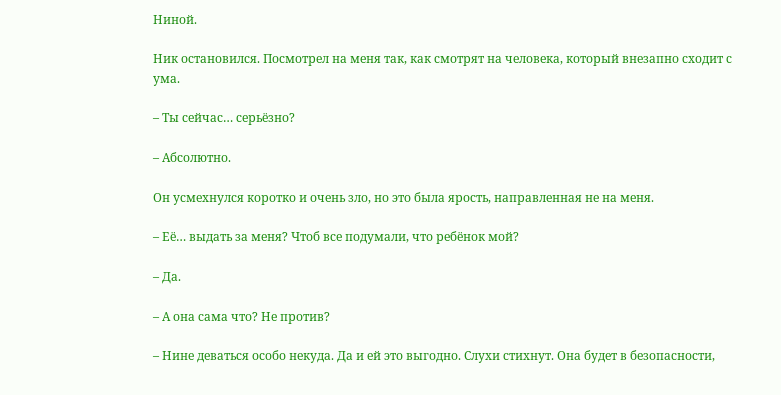Ниной.

Ник остановился. Посмотрел на меня так, как смотрят на человека, который внезапно сходит с ума.

– Ты сейчас… серьёзно?

– Абсолютно.

Он усмехнулся коротко и очень зло, но это была ярость, направленная не на меня.

– Её… выдать за меня? Чтоб все подумали, что ребёнок мой?

– Да.

– А она сама что? Не против?

– Нине деваться особо некуда. Да и ей это выгодно. Слухи стихнут. Она будет в безопасности,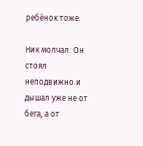ребёнок тоже.

Ник молчал. Он стоял неподвижно и дышал уже не от бега, а от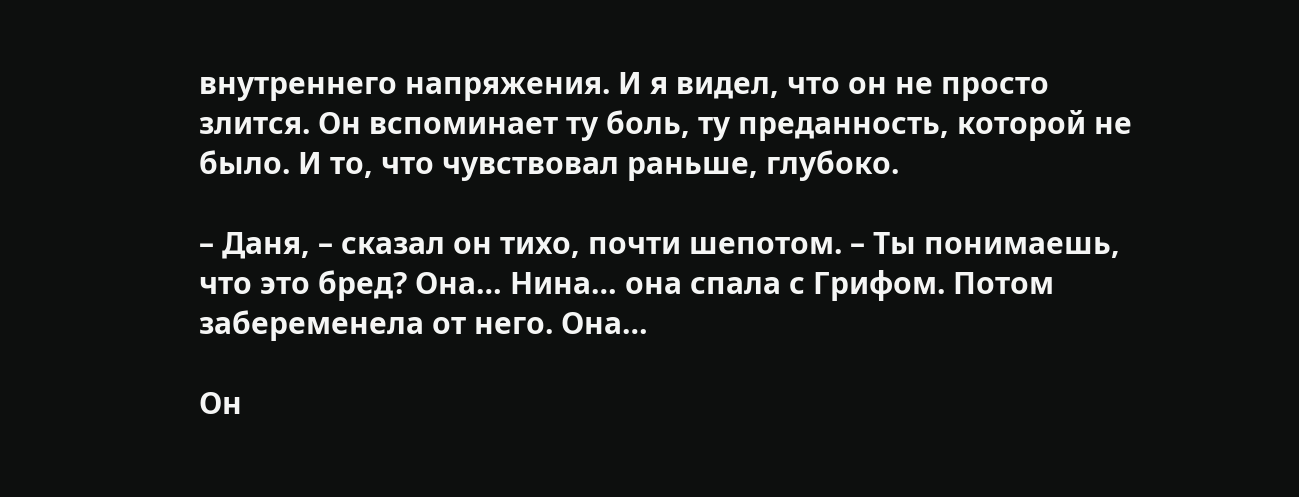внутреннего напряжения. И я видел, что он не просто злится. Он вспоминает ту боль, ту преданность, которой не было. И то, что чувствовал раньше, глубоко.

– Даня, – сказал он тихо, почти шепотом. – Ты понимаешь, что это бред? Она… Нина… она спала с Грифом. Потом забеременела от него. Она…

Он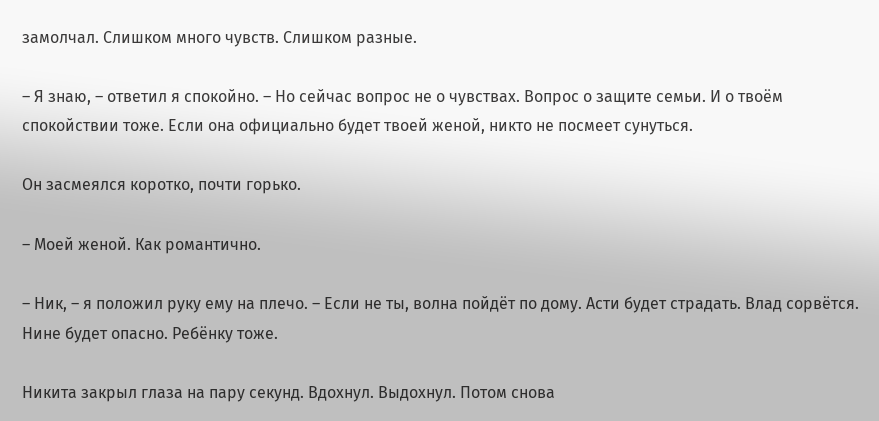замолчал. Слишком много чувств. Слишком разные.

– Я знаю, – ответил я спокойно. – Но сейчас вопрос не о чувствах. Вопрос о защите семьи. И о твоём спокойствии тоже. Если она официально будет твоей женой, никто не посмеет сунуться.

Он засмеялся коротко, почти горько.

– Моей женой. Как романтично.

– Ник, – я положил руку ему на плечо. – Если не ты, волна пойдёт по дому. Асти будет страдать. Влад сорвётся. Нине будет опасно. Ребёнку тоже.

Никита закрыл глаза на пару секунд. Вдохнул. Выдохнул. Потом снова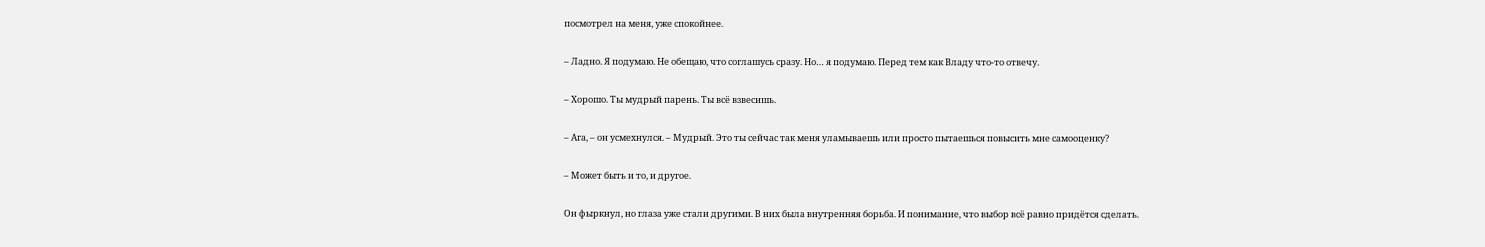посмотрел на меня, уже спокойнее.

– Ладно. Я подумаю. Не обещаю, что соглашусь сразу. Но… я подумаю. Перед тем как Владу что-то отвечу.

– Хорошо. Ты мудрый парень. Ты всё взвесишь.

– Ага, – он усмехнулся. – Мудрый. Это ты сейчас так меня уламываешь или просто пытаешься повысить мне самооценку?

– Может быть и то, и другое.

Он фыркнул, но глаза уже стали другими. В них была внутренняя борьба. И понимание, что выбор всё равно придётся сделать.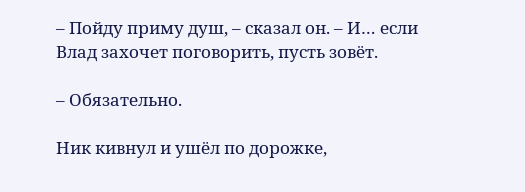– Пойду приму душ, – сказал он. – И… если Влад захочет поговорить, пусть зовёт.

– Обязательно.

Ник кивнул и ушёл по дорожке,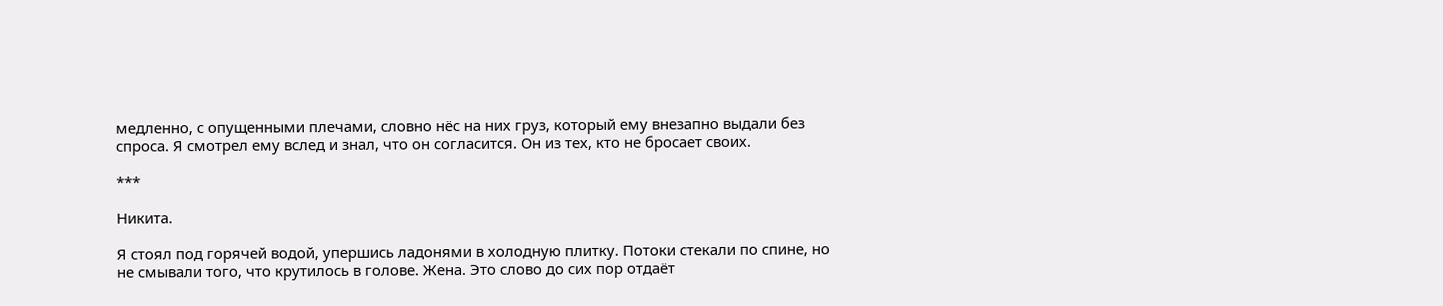медленно, с опущенными плечами, словно нёс на них груз, который ему внезапно выдали без спроса. Я смотрел ему вслед и знал, что он согласится. Он из тех, кто не бросает своих.

***

Никита.

Я стоял под горячей водой, упершись ладонями в холодную плитку. Потоки стекали по спине, но не смывали того, что крутилось в голове. Жена. Это слово до сих пор отдаёт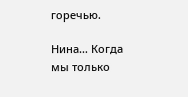горечью.

Нина… Когда мы только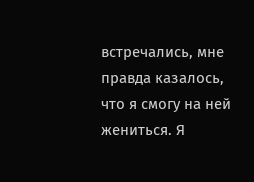встречались, мне правда казалось, что я смогу на ней жениться. Я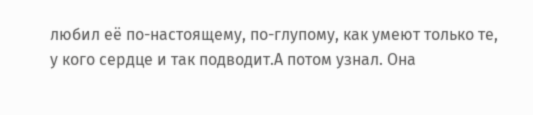любил её по-настоящему, по-глупому, как умеют только те, у кого сердце и так подводит.А потом узнал. Она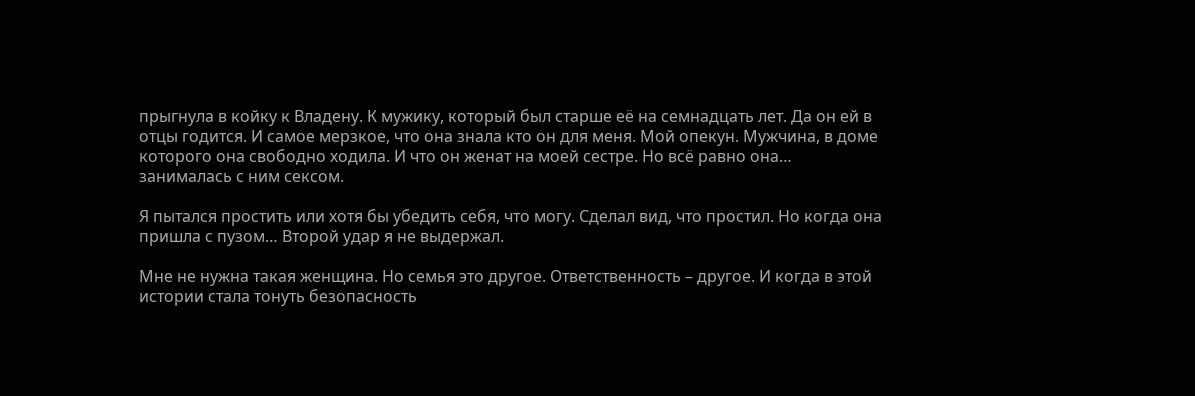прыгнула в койку к Владену. К мужику, который был старше её на семнадцать лет. Да он ей в отцы годится. И самое мерзкое, что она знала кто он для меня. Мой опекун. Мужчина, в доме которого она свободно ходила. И что он женат на моей сестре. Но всё равно она… занималась с ним сексом.

Я пытался простить или хотя бы убедить себя, что могу. Сделал вид, что простил. Но когда она пришла с пузом… Второй удар я не выдержал.

Мне не нужна такая женщина. Но семья это другое. Ответственность – другое. И когда в этой истории стала тонуть безопасность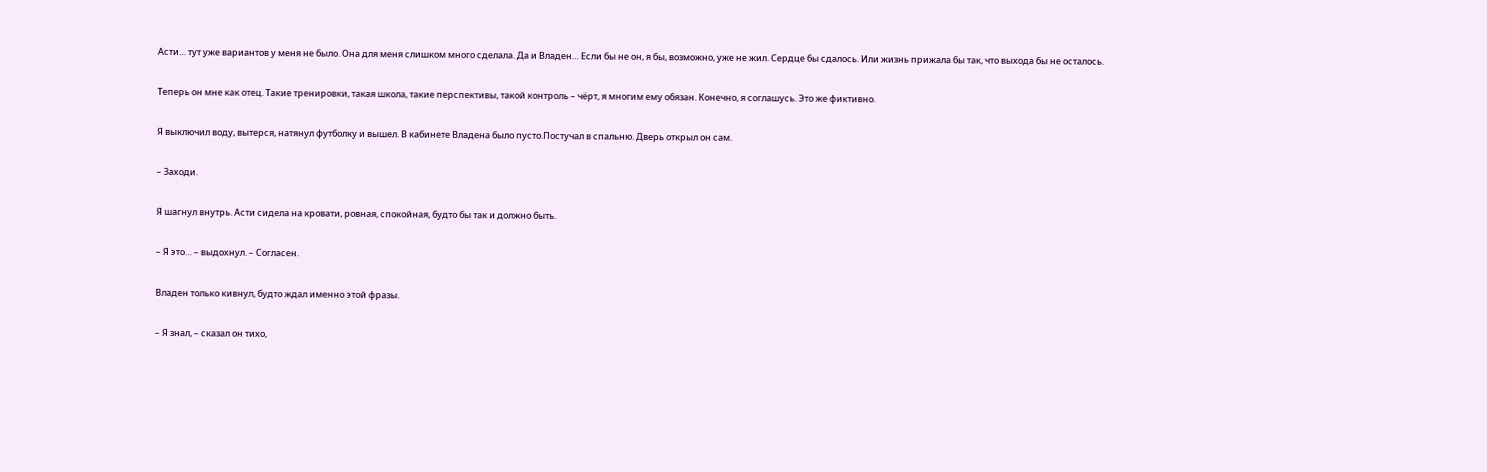Асти… тут уже вариантов у меня не было. Она для меня слишком много сделала. Да и Владен… Если бы не он, я бы, возможно, уже не жил. Сердце бы сдалось. Или жизнь прижала бы так, что выхода бы не осталось.

Теперь он мне как отец. Такие тренировки, такая школа, такие перспективы, такой контроль – чёрт, я многим ему обязан. Конечно, я соглашусь. Это же фиктивно.

Я выключил воду, вытерся, натянул футболку и вышел. В кабинете Владена было пусто.Постучал в спальню. Дверь открыл он сам.

– Заходи.

Я шагнул внутрь. Асти сидела на кровати, ровная, спокойная, будто бы так и должно быть.

– Я это… – выдохнул. – Согласен.

Владен только кивнул, будто ждал именно этой фразы.

– Я знал, – сказал он тихо,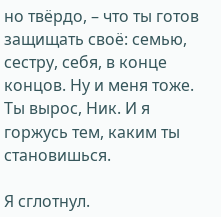но твёрдо, – что ты готов защищать своё: семью, сестру, себя, в конце концов. Ну и меня тоже. Ты вырос, Ник. И я горжусь тем, каким ты становишься.

Я сглотнул.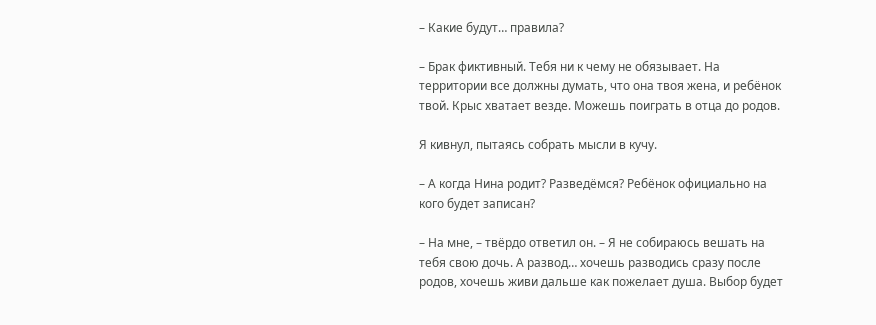– Какие будут… правила?

– Брак фиктивный. Тебя ни к чему не обязывает. На территории все должны думать, что она твоя жена, и ребёнок твой. Крыс хватает везде. Можешь поиграть в отца до родов.

Я кивнул, пытаясь собрать мысли в кучу.

– А когда Нина родит? Разведёмся? Ребёнок официально на кого будет записан?

– На мне, – твёрдо ответил он. – Я не собираюсь вешать на тебя свою дочь. А развод… хочешь разводись сразу после родов, хочешь живи дальше как пожелает душа. Выбор будет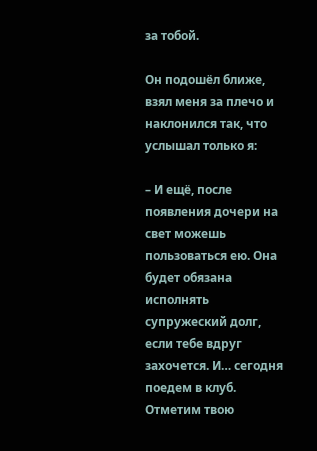за тобой.

Он подошёл ближе, взял меня за плечо и наклонился так, что услышал только я:

– И ещё, после появления дочери на свет можешь пользоваться ею. Она будет обязана исполнять супружеский долг, если тебе вдруг захочется. И… сегодня поедем в клуб. Отметим твою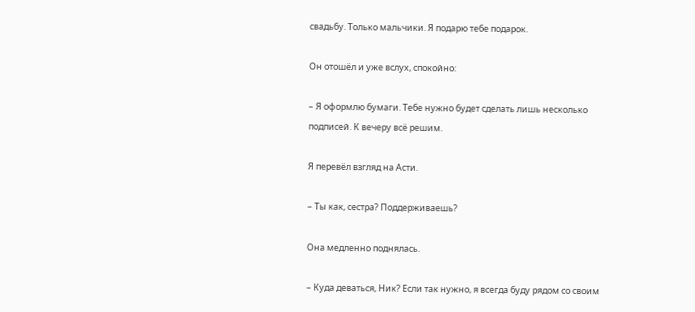свадьбу. Только мальчики. Я подарю тебе подарок.

Он отошёл и уже вслух, спокойно:

– Я оформлю бумаги. Тебе нужно будет сделать лишь несколько подписей. К вечеру всё решим.

Я перевёл взгляд на Асти.

– Ты как, сестра? Поддерживаешь?

Она медленно поднялась.

– Куда деваться, Ник? Если так нужно, я всегда буду рядом со своим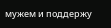мужем и поддержу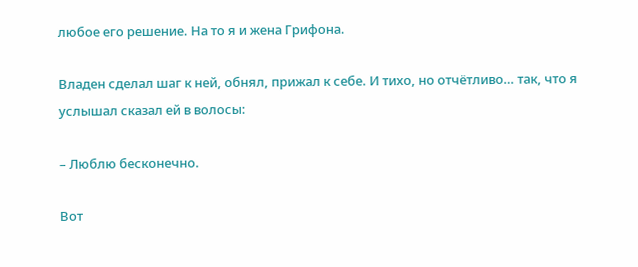любое его решение. На то я и жена Грифона.

Владен сделал шаг к ней, обнял, прижал к себе. И тихо, но отчётливо… так, что я услышал сказал ей в волосы:

– Люблю бесконечно.

Вот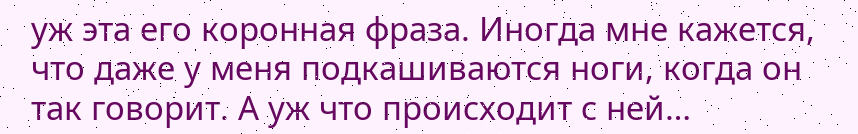уж эта его коронная фраза. Иногда мне кажется, что даже у меня подкашиваются ноги, когда он так говорит. А уж что происходит с ней…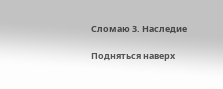Сломаю 3. Наследие

Подняться наверх